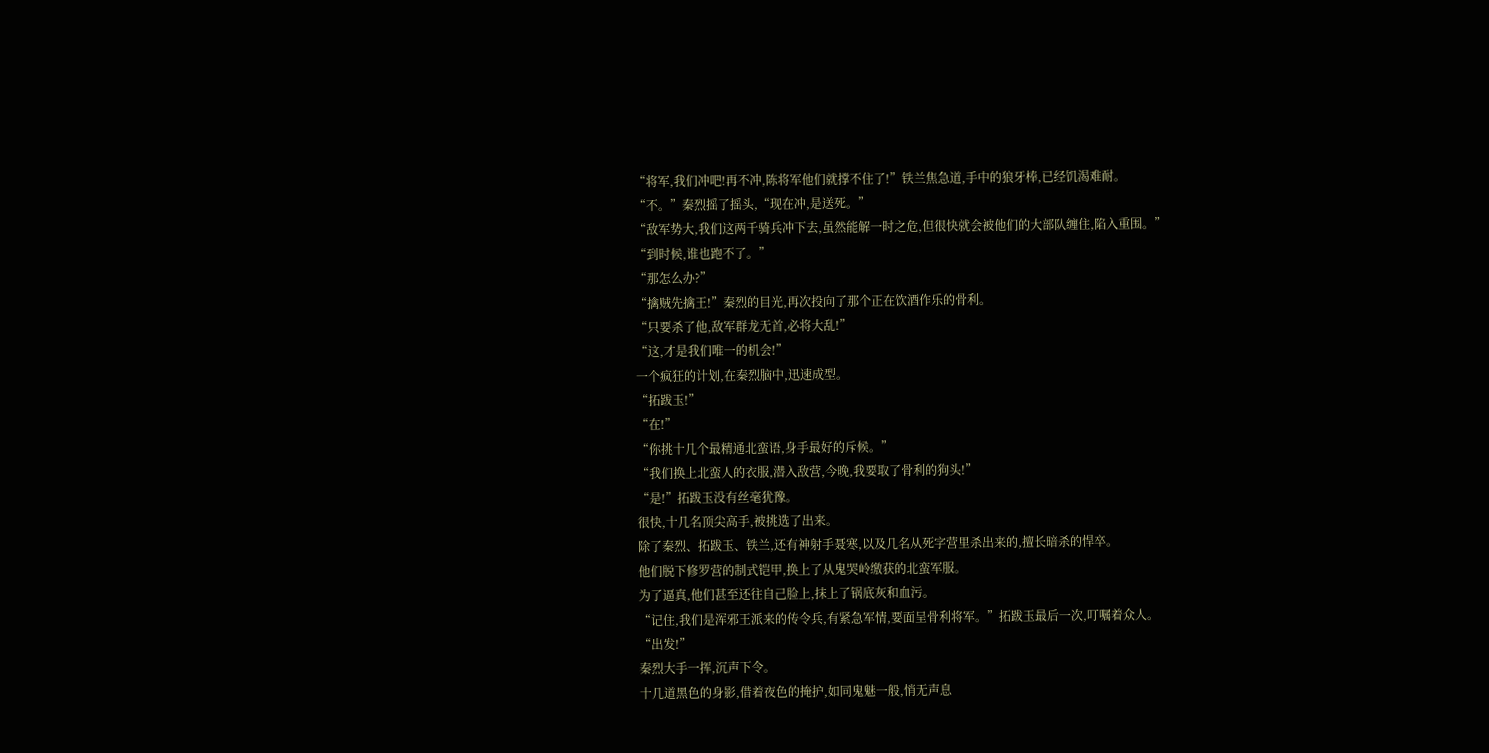“将军,我们冲吧!再不冲,陈将军他们就撑不住了!”铁兰焦急道,手中的狼牙棒,已经饥渴难耐。
“不。”秦烈摇了摇头,“现在冲,是送死。”
“敌军势大,我们这两千骑兵冲下去,虽然能解一时之危,但很快就会被他们的大部队缠住,陷入重围。”
“到时候,谁也跑不了。”
“那怎么办?”
“擒贼先擒王!”秦烈的目光,再次投向了那个正在饮酒作乐的骨利。
“只要杀了他,敌军群龙无首,必将大乱!”
“这,才是我们唯一的机会!”
一个疯狂的计划,在秦烈脑中,迅速成型。
“拓跋玉!”
“在!”
“你挑十几个最精通北蛮语,身手最好的斥候。”
“我们换上北蛮人的衣服,潜入敌营,今晚,我要取了骨利的狗头!”
“是!”拓跋玉没有丝毫犹豫。
很快,十几名顶尖高手,被挑选了出来。
除了秦烈、拓跋玉、铁兰,还有神射手聂寒,以及几名从死字营里杀出来的,擅长暗杀的悍卒。
他们脱下修罗营的制式铠甲,换上了从鬼哭岭缴获的北蛮军服。
为了逼真,他们甚至还往自己脸上,抹上了锅底灰和血污。
“记住,我们是浑邪王派来的传令兵,有紧急军情,要面呈骨利将军。”拓跋玉最后一次,叮嘱着众人。
“出发!”
秦烈大手一挥,沉声下令。
十几道黑色的身影,借着夜色的掩护,如同鬼魅一般,悄无声息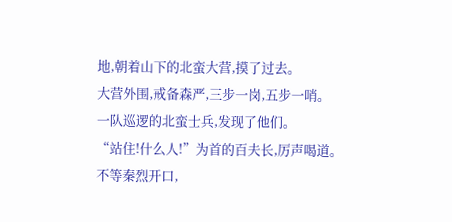地,朝着山下的北蛮大营,摸了过去。
大营外围,戒备森严,三步一岗,五步一哨。
一队巡逻的北蛮士兵,发现了他们。
“站住!什么人!”为首的百夫长,厉声喝道。
不等秦烈开口,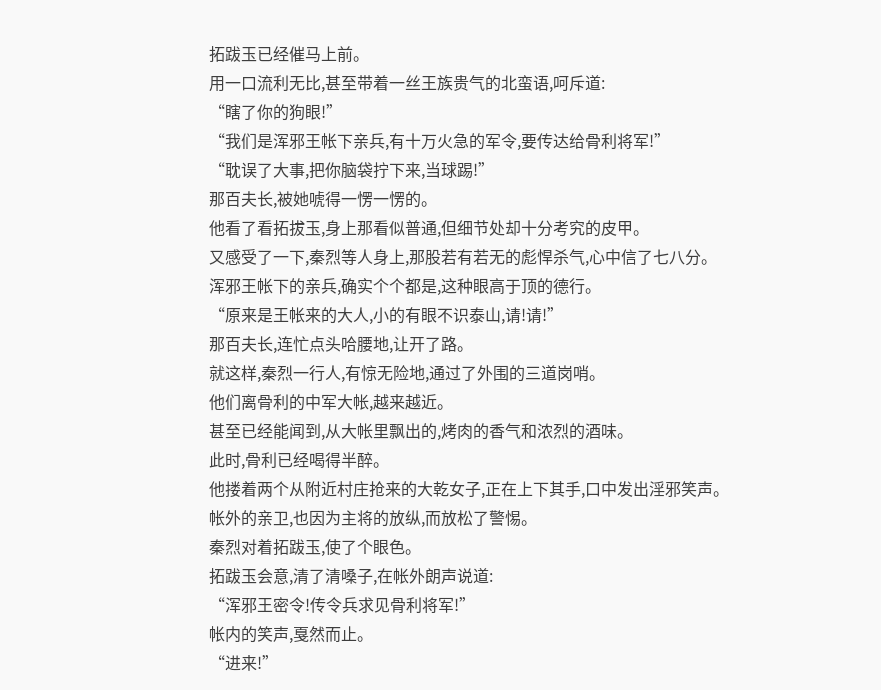拓跋玉已经催马上前。
用一口流利无比,甚至带着一丝王族贵气的北蛮语,呵斥道:
“瞎了你的狗眼!”
“我们是浑邪王帐下亲兵,有十万火急的军令,要传达给骨利将军!”
“耽误了大事,把你脑袋拧下来,当球踢!”
那百夫长,被她唬得一愣一愣的。
他看了看拓拔玉,身上那看似普通,但细节处却十分考究的皮甲。
又感受了一下,秦烈等人身上,那股若有若无的彪悍杀气,心中信了七八分。
浑邪王帐下的亲兵,确实个个都是,这种眼高于顶的德行。
“原来是王帐来的大人,小的有眼不识泰山,请!请!”
那百夫长,连忙点头哈腰地,让开了路。
就这样,秦烈一行人,有惊无险地,通过了外围的三道岗哨。
他们离骨利的中军大帐,越来越近。
甚至已经能闻到,从大帐里飘出的,烤肉的香气和浓烈的酒味。
此时,骨利已经喝得半醉。
他搂着两个从附近村庄抢来的大乾女子,正在上下其手,口中发出淫邪笑声。
帐外的亲卫,也因为主将的放纵,而放松了警惕。
秦烈对着拓跋玉,使了个眼色。
拓跋玉会意,清了清嗓子,在帐外朗声说道:
“浑邪王密令!传令兵求见骨利将军!”
帐内的笑声,戛然而止。
“进来!”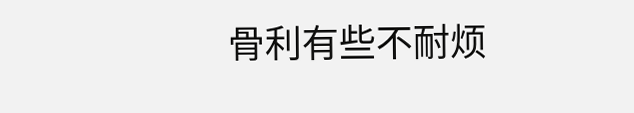骨利有些不耐烦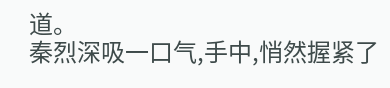道。
秦烈深吸一口气,手中,悄然握紧了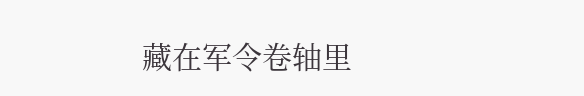藏在军令卷轴里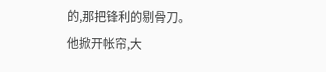的,那把锋利的剔骨刀。
他掀开帐帘,大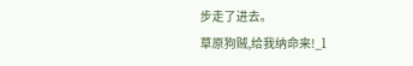步走了进去。
草原狗贼,给我纳命来!_l